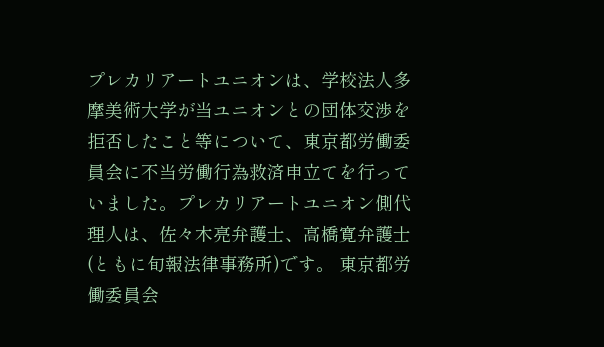プレカリアートユニオンは、学校法人多摩美術大学が当ユニオンとの団体交渉を拒否したこと等について、東京都労働委員会に不当労働行為救済申立てを行っていました。プレカリアートユニオン側代理人は、佐々木亮弁護士、高橋寛弁護士(ともに旬報法律事務所)です。 東京都労働委員会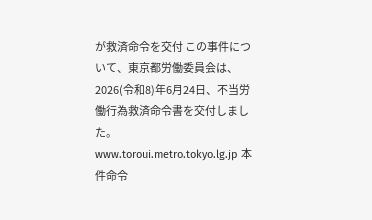が救済命令を交付 この事件について、東京都労働委員会は、2026(令和8)年6月24日、不当労働行為救済命令書を交付しました。 www.toroui.metro.tokyo.lg.jp 本件命令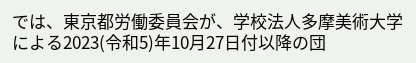では、東京都労働委員会が、学校法人多摩美術大学による2023(令和5)年10月27日付以降の団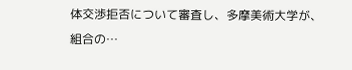体交渉拒否について審査し、多摩美術大学が、組合の…